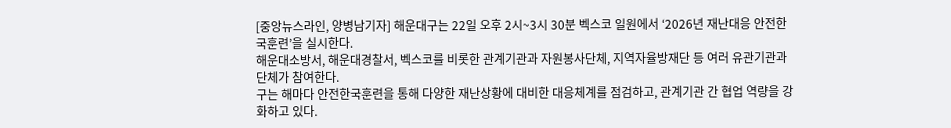[중앙뉴스라인, 양병남기자] 해운대구는 22일 오후 2시~3시 30분 벡스코 일원에서 ‘2026년 재난대응 안전한국훈련’을 실시한다.
해운대소방서, 해운대경찰서, 벡스코를 비롯한 관계기관과 자원봉사단체, 지역자율방재단 등 여러 유관기관과 단체가 참여한다.
구는 해마다 안전한국훈련을 통해 다양한 재난상황에 대비한 대응체계를 점검하고, 관계기관 간 협업 역량을 강화하고 있다.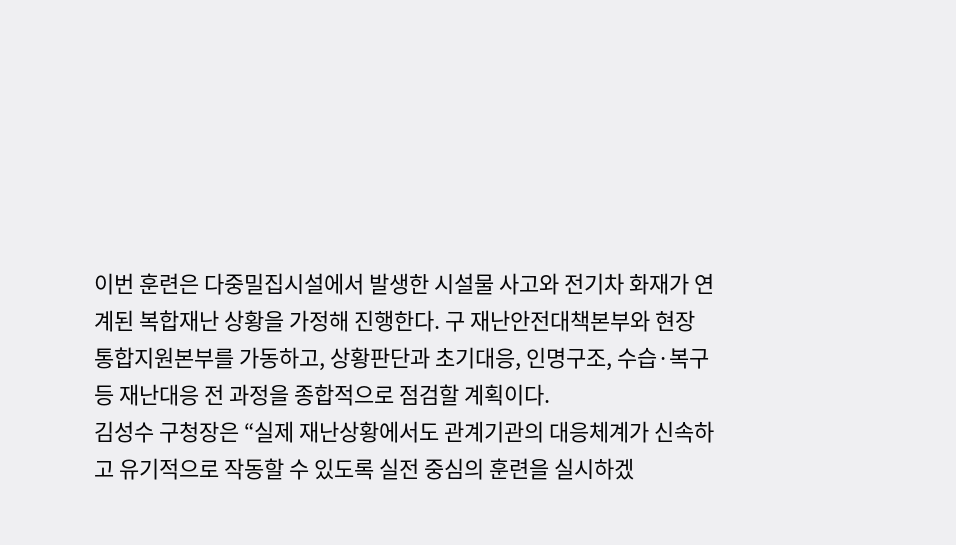이번 훈련은 다중밀집시설에서 발생한 시설물 사고와 전기차 화재가 연계된 복합재난 상황을 가정해 진행한다. 구 재난안전대책본부와 현장 통합지원본부를 가동하고, 상황판단과 초기대응, 인명구조, 수습·복구 등 재난대응 전 과정을 종합적으로 점검할 계획이다.
김성수 구청장은 “실제 재난상황에서도 관계기관의 대응체계가 신속하고 유기적으로 작동할 수 있도록 실전 중심의 훈련을 실시하겠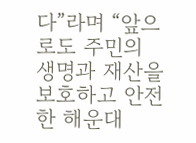다”라며 “앞으로도 주민의 생명과 재산을 보호하고 안전한 해운대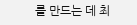를 만드는 데 최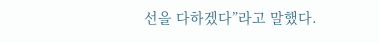선을 다하겠다”라고 말했다.